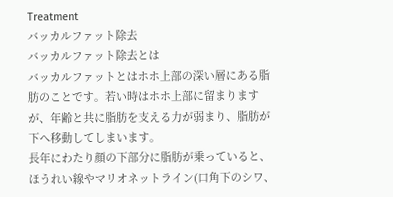Treatment
バッカルファット除去
バッカルファット除去とは
バッカルファットとはホホ上部の深い層にある脂肪のことです。若い時はホホ上部に留まりますが、年齢と共に脂肪を支える力が弱まり、脂肪が下へ移動してしまいます。
長年にわたり顔の下部分に脂肪が乗っていると、ほうれい線やマリオネットライン(口角下のシワ、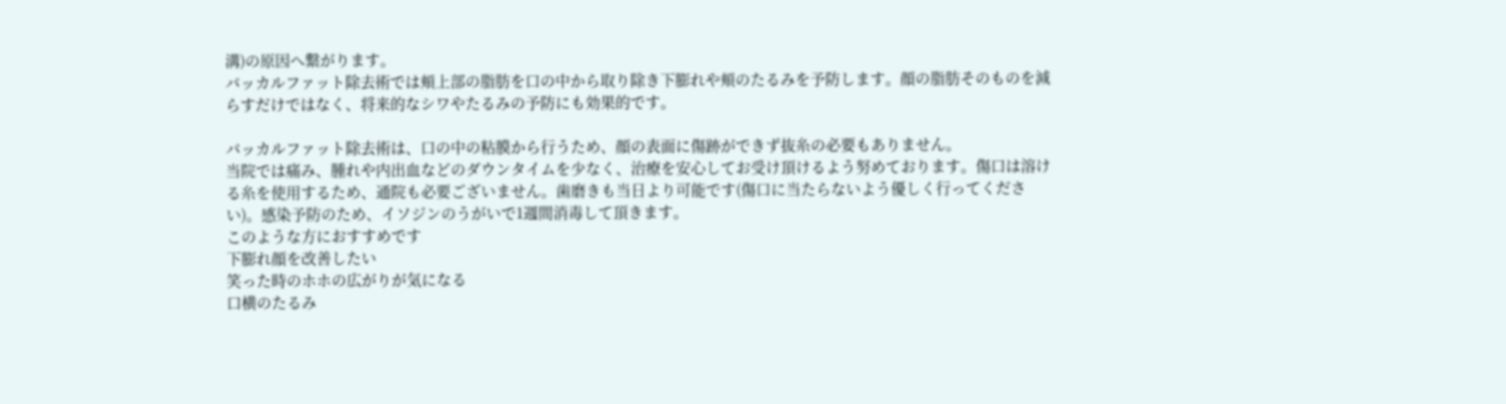溝)の原因へ繋がります。
バッカルファット除去術では頬上部の脂肪を口の中から取り除き下膨れや頬のたるみを予防します。顔の脂肪そのものを減らすだけではなく、将来的なシワやたるみの予防にも効果的です。

バッカルファット除去術は、口の中の粘膜から行うため、顔の表面に傷跡ができず抜糸の必要もありません。
当院では痛み、腫れや内出血などのダウンタイムを少なく、治療を安心してお受け頂けるよう努めております。傷口は溶ける糸を使用するため、通院も必要ございません。歯磨きも当日より可能です(傷口に当たらないよう優しく行ってください)。感染予防のため、イソジンのうがいで1週間消毒して頂きます。
このような方におすすめです
下膨れ顔を改善したい
笑った時のホホの広がりが気になる
口横のたるみ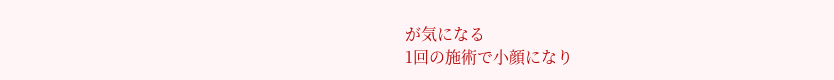が気になる
1回の施術で小顔になり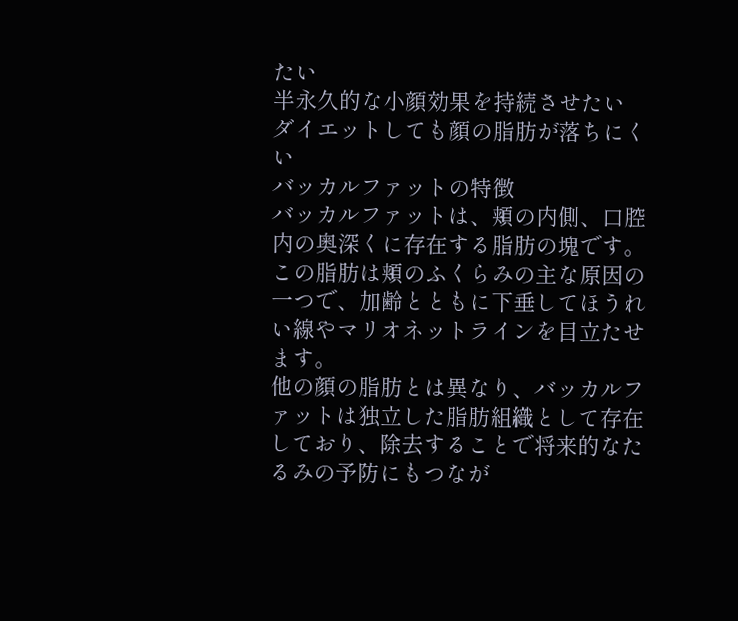たい
半永久的な小顔効果を持続させたい
ダイエットしても顔の脂肪が落ちにくい
バッカルファットの特徴
バッカルファットは、頬の内側、口腔内の奥深くに存在する脂肪の塊です。この脂肪は頬のふくらみの主な原因の一つで、加齢とともに下垂してほうれい線やマリオネットラインを目立たせます。
他の顔の脂肪とは異なり、バッカルファットは独立した脂肪組織として存在しており、除去することで将来的なたるみの予防にもつなが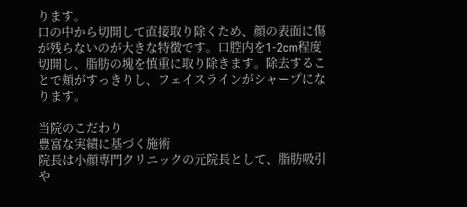ります。
口の中から切開して直接取り除くため、顔の表面に傷が残らないのが大きな特徴です。口腔内を1-2cm程度切開し、脂肪の塊を慎重に取り除きます。除去することで頬がすっきりし、フェイスラインがシャープになります。

当院のこだわり
豊富な実績に基づく施術
院長は小顔専門クリニックの元院長として、脂肪吸引や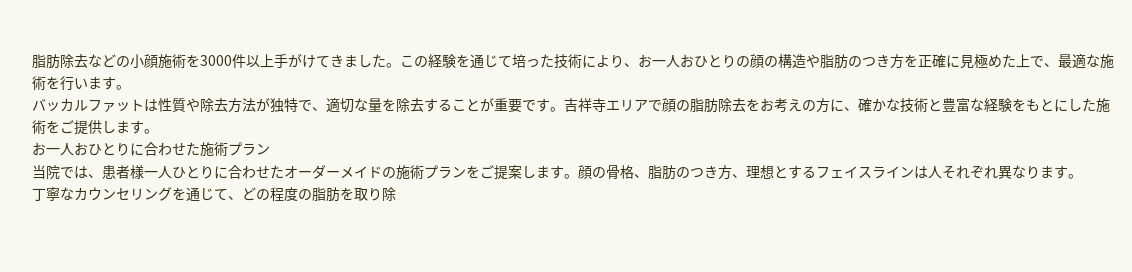脂肪除去などの小顔施術を3000件以上手がけてきました。この経験を通じて培った技術により、お一人おひとりの顔の構造や脂肪のつき方を正確に見極めた上で、最適な施術を行います。
バッカルファットは性質や除去方法が独特で、適切な量を除去することが重要です。吉祥寺エリアで顔の脂肪除去をお考えの方に、確かな技術と豊富な経験をもとにした施術をご提供します。
お一人おひとりに合わせた施術プラン
当院では、患者様一人ひとりに合わせたオーダーメイドの施術プランをご提案します。顔の骨格、脂肪のつき方、理想とするフェイスラインは人それぞれ異なります。
丁寧なカウンセリングを通じて、どの程度の脂肪を取り除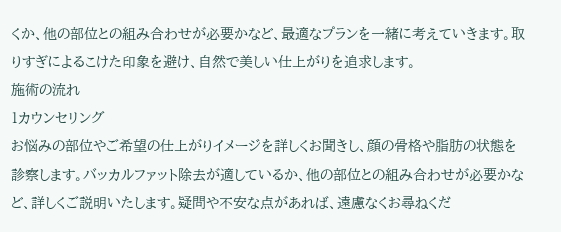くか、他の部位との組み合わせが必要かなど、最適なプランを一緒に考えていきます。取りすぎによるこけた印象を避け、自然で美しい仕上がりを追求します。
施術の流れ
1カウンセリング
お悩みの部位やご希望の仕上がりイメージを詳しくお聞きし、顔の骨格や脂肪の状態を診察します。バッカルファット除去が適しているか、他の部位との組み合わせが必要かなど、詳しくご説明いたします。疑問や不安な点があれば、遠慮なくお尋ねくだ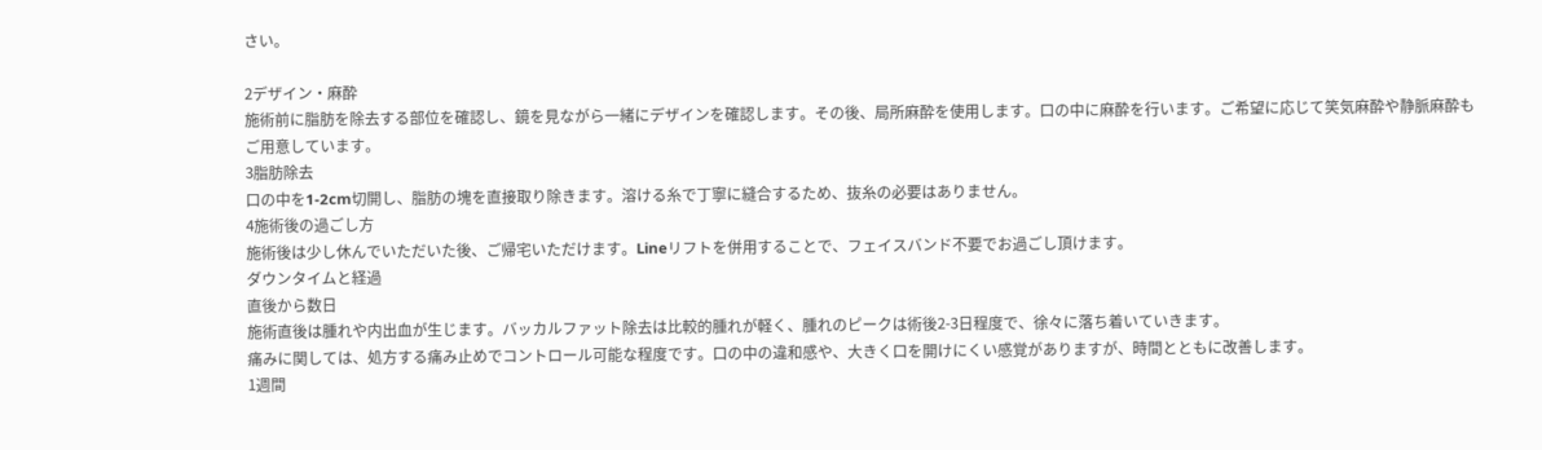さい。

2デザイン・麻酔
施術前に脂肪を除去する部位を確認し、鏡を見ながら一緒にデザインを確認します。その後、局所麻酔を使用します。口の中に麻酔を行います。ご希望に応じて笑気麻酔や静脈麻酔もご用意しています。
3脂肪除去
口の中を1-2cm切開し、脂肪の塊を直接取り除きます。溶ける糸で丁寧に縫合するため、抜糸の必要はありません。
4施術後の過ごし方
施術後は少し休んでいただいた後、ご帰宅いただけます。Lineリフトを併用することで、フェイスバンド不要でお過ごし頂けます。
ダウンタイムと経過
直後から数日
施術直後は腫れや内出血が生じます。バッカルファット除去は比較的腫れが軽く、腫れのピークは術後2-3日程度で、徐々に落ち着いていきます。
痛みに関しては、処方する痛み止めでコントロール可能な程度です。口の中の違和感や、大きく口を開けにくい感覚がありますが、時間とともに改善します。
1週間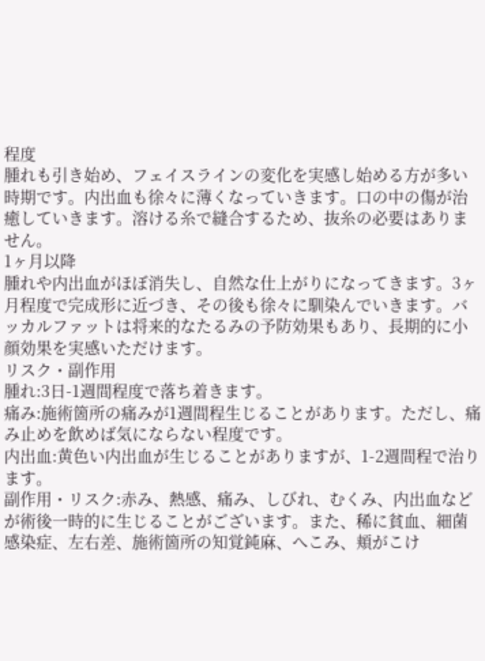程度
腫れも引き始め、フェイスラインの変化を実感し始める方が多い時期です。内出血も徐々に薄くなっていきます。口の中の傷が治癒していきます。溶ける糸で縫合するため、抜糸の必要はありません。
1ヶ月以降
腫れや内出血がほぼ消失し、自然な仕上がりになってきます。3ヶ月程度で完成形に近づき、その後も徐々に馴染んでいきます。バッカルファットは将来的なたるみの予防効果もあり、長期的に小顔効果を実感いただけます。
リスク・副作用
腫れ:3日-1週間程度で落ち着きます。
痛み:施術箇所の痛みが1週間程生じることがあります。ただし、痛み止めを飲めば気にならない程度です。
内出血:黄色い内出血が生じることがありますが、1-2週間程で治ります。
副作用・リスク:赤み、熱感、痛み、しびれ、むくみ、内出血などが術後一時的に生じることがございます。また、稀に貧血、細菌感染症、左右差、施術箇所の知覚鈍麻、へこみ、頬がこけ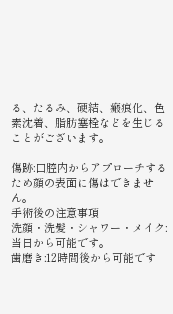る、たるみ、硬結、瘢痕化、色素沈着、脂肪塞栓などを生じることがございます。

傷跡:口腔内からアプローチするため顔の表面に傷はできません。
手術後の注意事項
洗顔・洗髪・シャワー・メイク:当日から可能です。
歯磨き:12時間後から可能です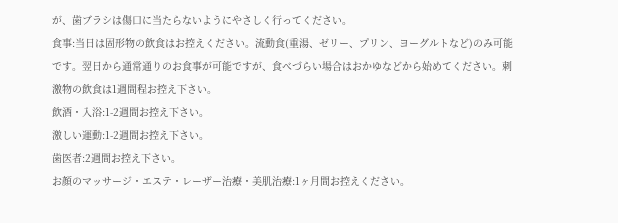が、歯ブラシは傷口に当たらないようにやさしく行ってください。
食事:当日は固形物の飲食はお控えください。流動食(重湯、ゼリー、プリン、ヨーグルトなど)のみ可能です。翌日から通常通りのお食事が可能ですが、食べづらい場合はおかゆなどから始めてください。刺激物の飲食は1週間程お控え下さい。
飲酒・入浴:1-2週間お控え下さい。
激しい運動:1-2週間お控え下さい。
歯医者:2週間お控え下さい。
お顔のマッサージ・エステ・レーザー治療・美肌治療:1ヶ月間お控えください。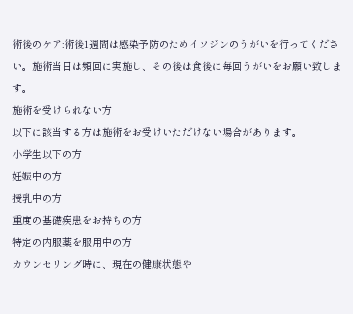術後のケア:術後1週間は感染予防のためイソジンのうがいを行ってください。施術当日は頻回に実施し、その後は食後に毎回うがいをお願い致します。
施術を受けられない方
以下に該当する方は施術をお受けいただけない場合があります。
小学生以下の方
妊娠中の方
授乳中の方
重度の基礎疾患をお持ちの方
特定の内服薬を服用中の方
カウンセリング時に、現在の健康状態や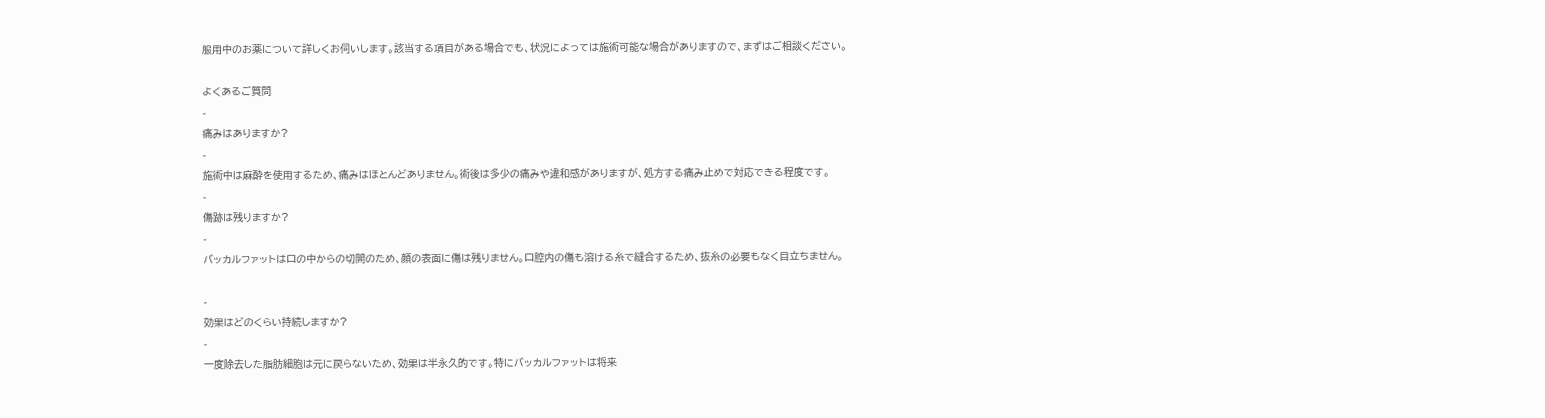服用中のお薬について詳しくお伺いします。該当する項目がある場合でも、状況によっては施術可能な場合がありますので、まずはご相談ください。

よくあるご質問
-
痛みはありますか?
-
施術中は麻酔を使用するため、痛みはほとんどありません。術後は多少の痛みや違和感がありますが、処方する痛み止めで対応できる程度です。
-
傷跡は残りますか?
-
バッカルファットは口の中からの切開のため、顔の表面に傷は残りません。口腔内の傷も溶ける糸で縫合するため、抜糸の必要もなく目立ちません。

-
効果はどのくらい持続しますか?
-
一度除去した脂肪細胞は元に戻らないため、効果は半永久的です。特にバッカルファットは将来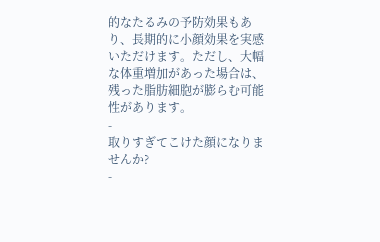的なたるみの予防効果もあり、長期的に小顔効果を実感いただけます。ただし、大幅な体重増加があった場合は、残った脂肪細胞が膨らむ可能性があります。
-
取りすぎてこけた顔になりませんか?
-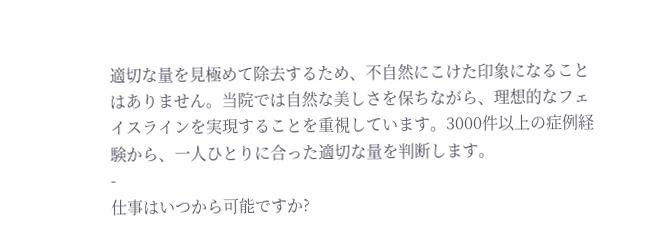適切な量を見極めて除去するため、不自然にこけた印象になることはありません。当院では自然な美しさを保ちながら、理想的なフェイスラインを実現することを重視しています。3000件以上の症例経験から、一人ひとりに合った適切な量を判断します。
-
仕事はいつから可能ですか?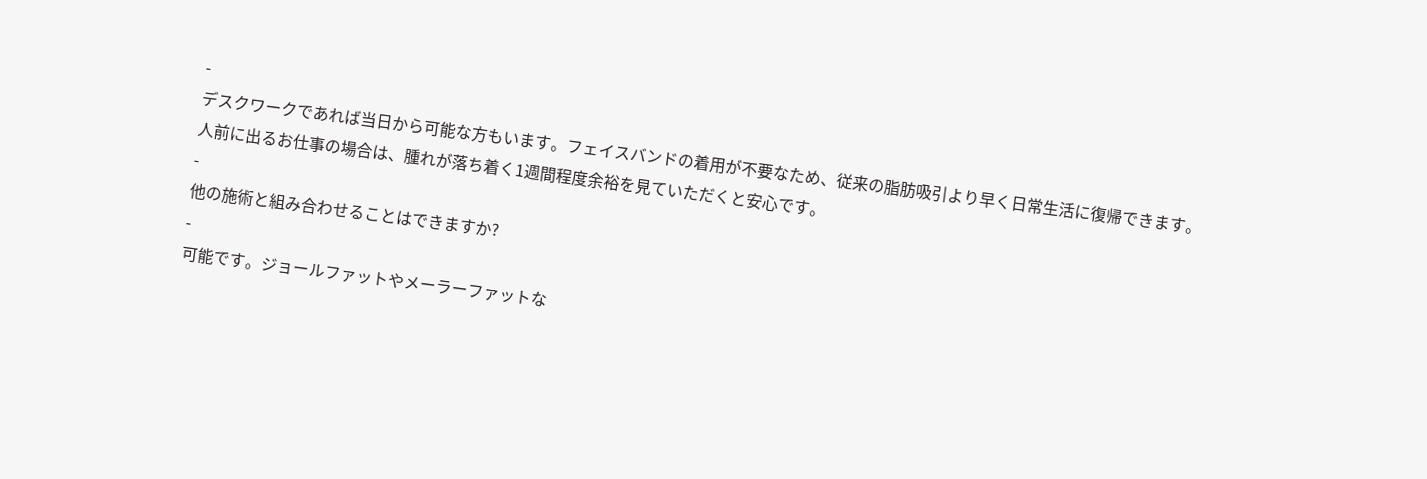-
デスクワークであれば当日から可能な方もいます。フェイスバンドの着用が不要なため、従来の脂肪吸引より早く日常生活に復帰できます。人前に出るお仕事の場合は、腫れが落ち着く1週間程度余裕を見ていただくと安心です。
-
他の施術と組み合わせることはできますか?
-
可能です。ジョールファットやメーラーファットな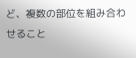ど、複数の部位を組み合わせること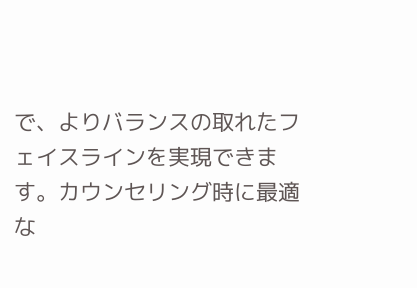で、よりバランスの取れたフェイスラインを実現できます。カウンセリング時に最適な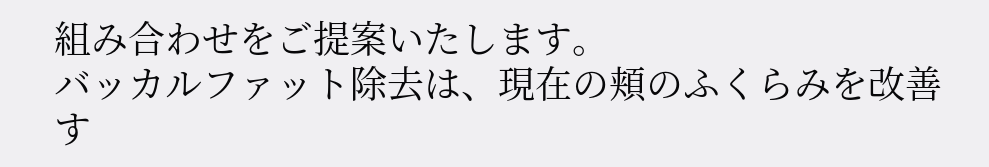組み合わせをご提案いたします。
バッカルファット除去は、現在の頬のふくらみを改善す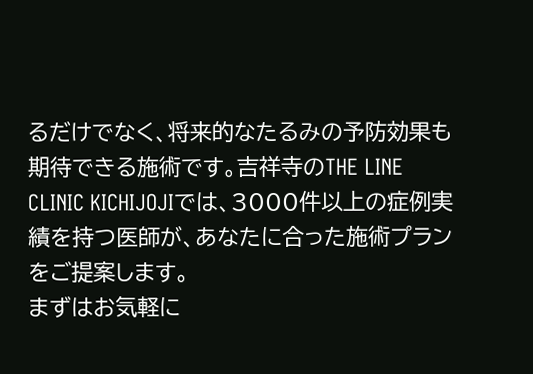るだけでなく、将来的なたるみの予防効果も期待できる施術です。吉祥寺のTHE LINE CLINIC KICHIJOJIでは、3000件以上の症例実績を持つ医師が、あなたに合った施術プランをご提案します。
まずはお気軽に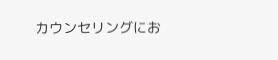カウンセリングにお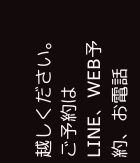越しください。ご予約はLINE、WEB予約、お電話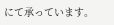にて承っています。